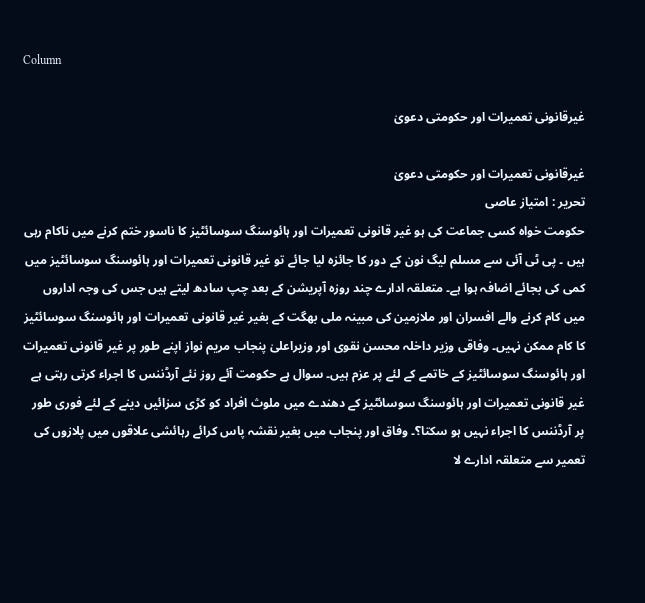Column

غیرقانونی تعمیرات اور حکومتی دعویٰ

غیرقانونی تعمیرات اور حکومتی دعویٰ
تحریر : امتیاز عاصی
حکومت خواہ کسی جماعت کی ہو غیر قانونی تعمیرات اور ہائوسنگ سوسائٹیز کا ناسور ختم کرنے میں ناکام رہی ہیں ۔ پی ٹی آئی سے مسلم لیگ نون کے دور کا جائزہ لیا جائے تو غیر قانونی تعمیرات اور ہائوسنگ سوسائٹیز میں کمی کی بجائے اضافہ ہوا ہے۔ متعلقہ ادارے چند روزہ آپریشن کے بعد چپ سادھ لیتے ہیں جس کی وجہ اداروں میں کام کرنے والے افسران اور ملازمین کی مبینہ ملی بھگت کے بغیر غیر قانونی تعمیرات اور ہائوسنگ سوسائٹیز کا کام ممکن نہیں۔ وفاقی وزیر داخلہ محسن نقوی اور وزیراعلیٰ پنجاب مریم نواز اپنے طور پر غیر قانونی تعمیرات اور ہائوسنگ سوسائٹیز کے خاتمے کے لئے پر عزم ہیں۔ سوال ہے حکومت آئے روز نئے آرڈننس کا اجراء کرتی رہتی ہے غیر قانونی تعمیرات اور ہائوسنگ سوسائٹیز کے دھندے میں ملوث افراد کو کڑی سزائیں دینے کے لئے فوری طور پر آرڈننس کا اجراء نہیں ہو سکتا؟۔ وفاق اور پنجاب میں بغیر نقشہ پاس کرائے رہائشی علاقوں میں پلازوں کی تعمیر سے متعلقہ ادارے لا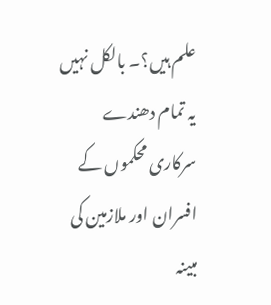علم ہیں؟۔ بالکل نہیں یہ تمام دھندے سرکاری محکموں کے افسران اور ملازمین کی مبینہ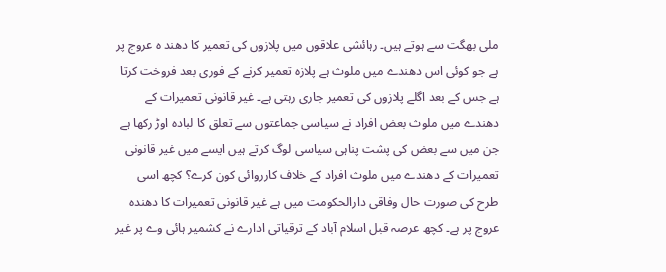ملی بھگت سے ہوتے ہیں۔ رہائشی علاقوں میں پلازوں کی تعمیر کا دھند ہ عروج پر ہے جو کوئی اس دھندے میں ملوث ہے پلازہ تعمیر کرنے کے فوری بعد فروخت کرتا ہے جس کے بعد اگلے پلازوں کی تعمیر جاری رہتی ہے۔ غیر قانونی تعمیرات کے دھندے میں ملوث بعض افراد نے سیاسی جماعتوں سے تعلق کا لبادہ اوڑ رکھا ہے جن میں سے بعض کی پشت پناہی سیاسی لوگ کرتے ہیں ایسے میں غیر قانونی تعمیرات کے دھندے میں ملوث افراد کے خلاف کارروائی کون کرے؟ کچھ اسی طرح کی صورت حال وفاقی دارالحکومت میں ہے غیر قانونی تعمیرات کا دھندہ عروج پر ہے۔ کچھ عرصہ قبل اسلام آباد کے ترقیاتی ادارے نے کشمیر ہائی وے پر غیر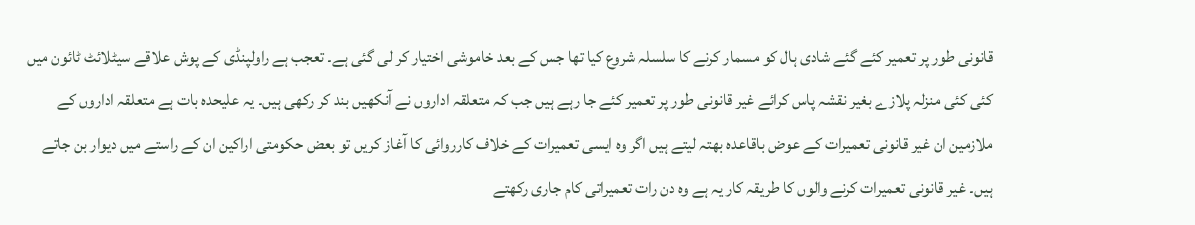قانونی طور پر تعمیر کئے گئے شادی ہال کو مسمار کرنے کا سلسلہ شروع کیا تھا جس کے بعد خاموشی اختیار کر لی گئی ہے۔ تعجب ہے راولپنڈی کے پوش علاقے سیٹلائٹ ٹائون میں کئی کئی منزلہ پلازے بغیر نقشہ پاس کرائے غیر قانونی طور پر تعمیر کئے جا رہے ہیں جب کہ متعلقہ اداروں نے آنکھیں بند کر رکھی ہیں۔ یہ علیحدہ بات ہے متعلقہ اداروں کے ملازمین ان غیر قانونی تعمیرات کے عوض باقاعدہ بھتہ لیتے ہیں اگر وہ ایسی تعمیرات کے خلاف کارروائی کا آغاز کریں تو بعض حکومتی اراکین ان کے راستے میں دیوار بن جاتے ہیں۔ غیر قانونی تعمیرات کرنے والوں کا طریقہ کار یہ ہے وہ دن رات تعمیراتی کام جاری رکھتے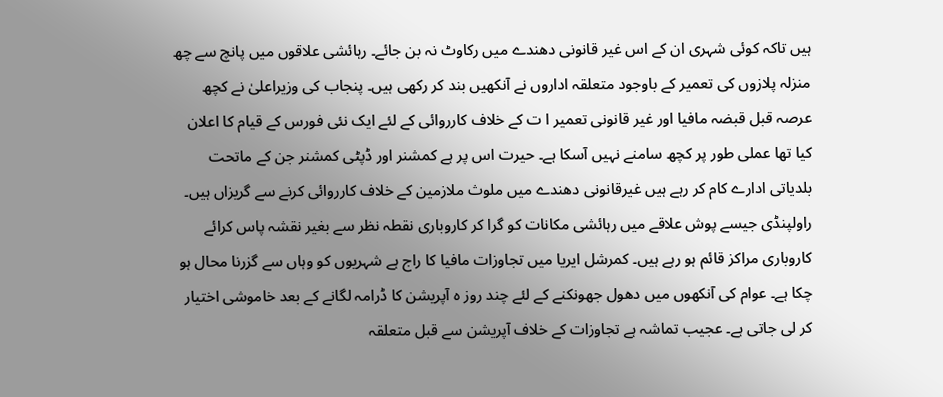ہیں تاکہ کوئی شہری ان کے اس غیر قانونی دھندے میں رکاوٹ نہ بن جائے۔ رہائشی علاقوں میں پانچ سے چھ منزلہ پلازوں کی تعمیر کے باوجود متعلقہ اداروں نے آنکھیں بند کر رکھی ہیں۔ پنجاب کی وزیراعلیٰ نے کچھ عرصہ قبل قبضہ مافیا اور غیر قانونی تعمیر ا ت کے خلاف کارروائی کے لئے ایک نئی فورس کے قیام کا اعلان کیا تھا عملی طور پر کچھ سامنے نہیں آسکا ہے۔ حیرت اس پر ہے کمشنر اور ڈپٹی کمشنر جن کے ماتحت بلدیاتی ادارے کام کر رہے ہیں غیرقانونی دھندے میں ملوث ملازمین کے خلاف کارروائی کرنے سے گریزاں ہیں۔ راولپنڈی جیسے پوش علاقے میں رہائشی مکانات کو گرا کر کاروباری نقطہ نظر سے بغیر نقشہ پاس کرائے کاروباری مراکز قائم ہو رہے ہیں۔ کمرشل ایریا میں تجاوزات مافیا کا راج ہے شہریوں کو وہاں سے گزرنا محال ہو چکا ہے۔ عوام کی آنکھوں میں دھول جھونکنے کے لئے چند روز ہ آپریشن کا ڈرامہ لگانے کے بعد خاموشی اختیار کر لی جاتی ہے۔ عجیب تماشہ ہے تجاوزات کے خلاف آپریشن سے قبل متعلقہ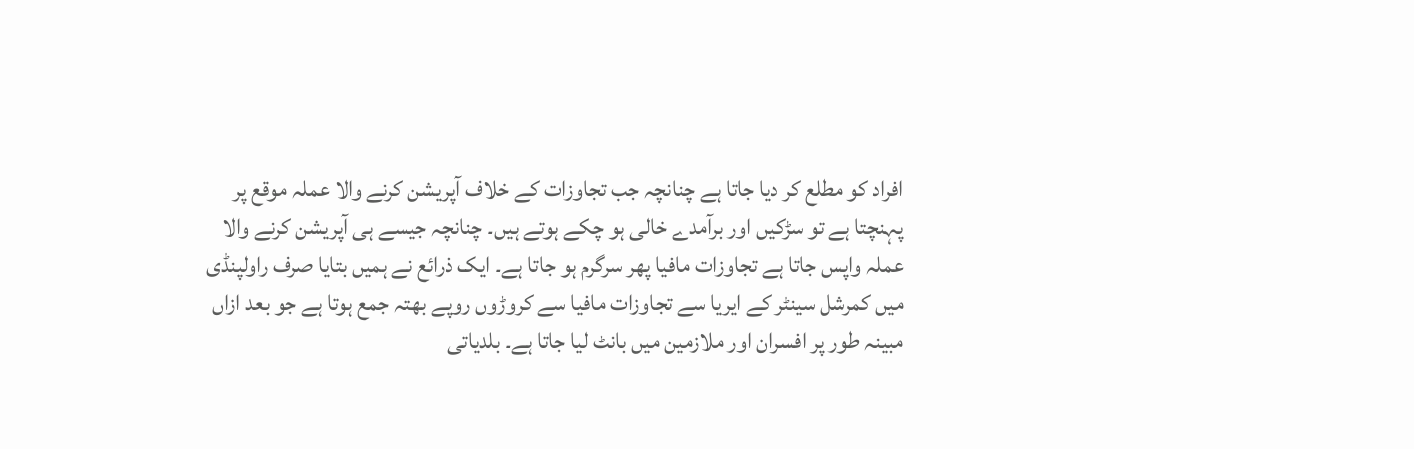افراد کو مطلع کر دیا جاتا ہے چنانچہ جب تجاوزات کے خلاف آپریشن کرنے والا عملہ موقع پر پہنچتا ہے تو سڑکیں اور برآمدے خالی ہو چکے ہوتے ہیں۔ چنانچہ جیسے ہی آپریشن کرنے والا عملہ واپس جاتا ہے تجاوزات مافیا پھر سرگرم ہو جاتا ہے۔ ایک ذرائع نے ہمیں بتایا صرف راولپنڈی میں کمرشل سینٹر کے ایریا سے تجاوزات مافیا سے کروڑوں روپے بھتہ جمع ہوتا ہے جو بعد ازاں مبینہ طور پر افسران اور ملازمین میں بانٹ لیا جاتا ہے۔ بلدیاتی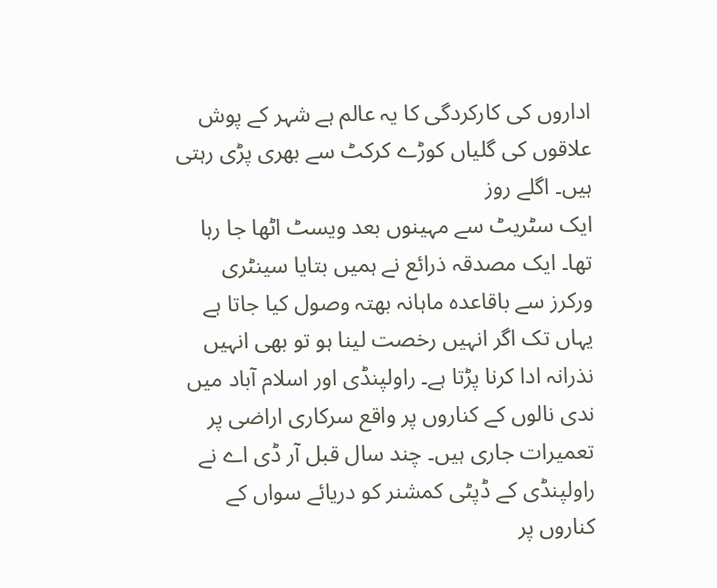اداروں کی کارکردگی کا یہ عالم ہے شہر کے پوش علاقوں کی گلیاں کوڑے کرکٹ سے بھری پڑی رہتی ہیں۔ اگلے روز
ایک سٹریٹ سے مہینوں بعد ویسٹ اٹھا جا رہا تھا۔ ایک مصدقہ ذرائع نے ہمیں بتایا سینٹری ورکرز سے باقاعدہ ماہانہ بھتہ وصول کیا جاتا ہے یہاں تک اگر انہیں رخصت لینا ہو تو بھی انہیں نذرانہ ادا کرنا پڑتا ہے۔ راولپنڈی اور اسلام آباد میں ندی نالوں کے کناروں پر واقع سرکاری اراضی پر تعمیرات جاری ہیں۔ چند سال قبل آر ڈی اے نے راولپنڈی کے ڈپٹی کمشنر کو دریائے سواں کے کناروں پر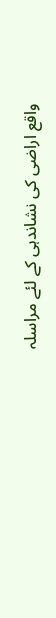واقع اراضی کی نشاندہی کے لئے مراسلہ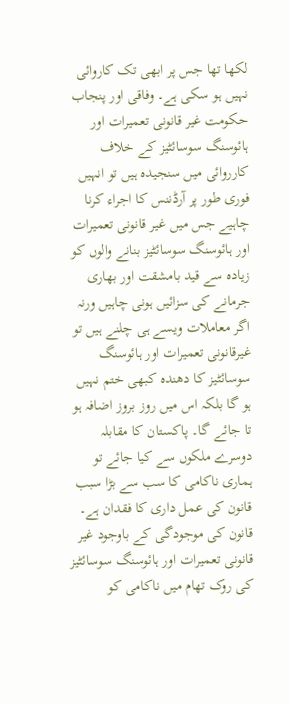لکھا تھا جس پر ابھی تک کاروائی نہیں ہو سکی ہے۔ وفاقی اور پنجاب حکومت غیر قانونی تعمیرات اور ہائوسنگ سوسائٹیز کے خلاف کارروائی میں سنجیدہ ہیں تو انہیں فوری طور پر آرڈننس کا اجراء کرنا چاہیے جس میں غیر قانونی تعمیرات اور ہائوسنگ سوسائٹیز بنانے والوں کو زیادہ سے قید بامشقت اور بھاری جرمانے کی سزائیں ہونی چاہیں ورنہ اگر معاملات ویسے ہی چلنے ہیں تو غیرقانونی تعمیرات اور ہائوسنگ سوسائٹیز کا دھندہ کبھی ختم نہیں ہو گا بلکہ اس میں روز بروز اضافہ ہو تا جائے گا۔ پاکستان کا مقابلہ دوسرے ملکوں سے کیا جائے تو ہماری ناکامی کا سب سے بڑا سبب قانون کی عمل داری کا فقدان ہے۔ قانون کی موجودگی کے باوجود غیر قانونی تعمیرات اور ہائوسنگ سوسائٹیز کی روک تھام میں ناکامی کو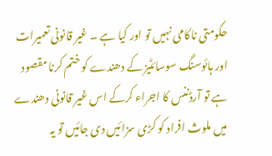حکومتی ناکامی نہیں تو اور کیا ہے ۔ غیر قانونی تعمیرات اور ہائوسنگ سوسائٹیز کے دھندے کو ختم کرنا مقصود ہے تو آرڈننس کا اجراء کرکے اس غیر قانونی دھندے میں ملوث افراد کو کڑی سزائیں دی جائیں تو یہ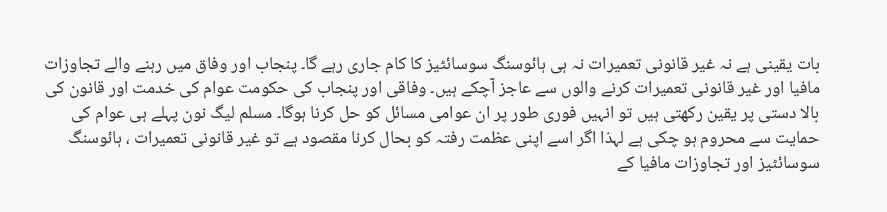بات یقینی ہے نہ غیر قانونی تعمیرات نہ ہی ہائوسنگ سوسائٹیز کا کام جاری رہے گا۔ پنجاب اور وفاق میں رہنے والے تجاوزات مافیا اور غیر قانونی تعمیرات کرنے والوں سے عاجز آچکے ہیں۔ وفاقی اور پنجاب کی حکومت عوام کی خدمت اور قانون کی بالا دستی پر یقین رکھتی ہیں تو انہیں فوری طور پر ان عوامی مسائل کو حل کرنا ہوگا۔ مسلم لیگ نون پہلے ہی عوام کی حمایت سے محروم ہو چکی ہے لہذا اگر اسے اپنی عظمت رفتہ کو بحال کرنا مقصود ہے تو غیر قانونی تعمیرات ، ہائوسنگ سوسائٹیز اور تجاوزات مافیا کے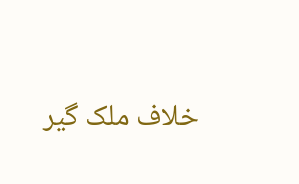خلاف ملک گیر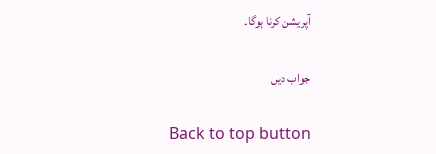آپریشن کرنا ہوگا۔

جواب دیں

Back to top button